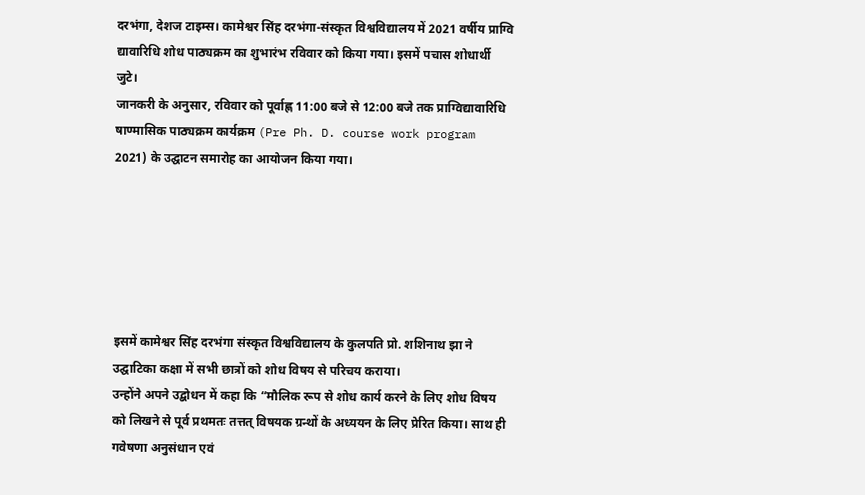दरभंगा, देशज टाइम्स। कामेश्वर सिंह दरभंगा-संस्कृत विश्वविद्यालय में 2021 वर्षीय प्राग्वि द्यावारिधि शोध पाठ्यक्रम का शुभारंभ रविवार को किया गया। इसमें पचास शोधार्थी जुटे।
जानकरी के अनुसार, रविवार को पूर्वाह्ण 11:00 बजे से 12:00 बजे तक प्राग्विद्यावारिधि षाण्मासिक पाठ्यक्रम कार्यक्रम (Pre Ph. D. course work program 2021) के उद्घाटन समारोह का आयोजन किया गया।






इसमें कामेश्वर सिंह दरभंगा संस्कृत विश्वविद्यालय के कुलपति प्रो. शशिनाथ झा ने उद्घाटिका कक्षा में सभी छात्रों को शोध विषय से परिचय कराया।
उन्होंने अपने उद्बोधन में कहा कि “मौलिक रूप से शोध कार्य करने के लिए शोध विषय को लिखने से पूर्व प्रथमतः तत्तत् विषयक ग्रन्थों के अध्ययन के लिए प्रेरित किया। साथ ही गवेषणा अनुसंधान एवं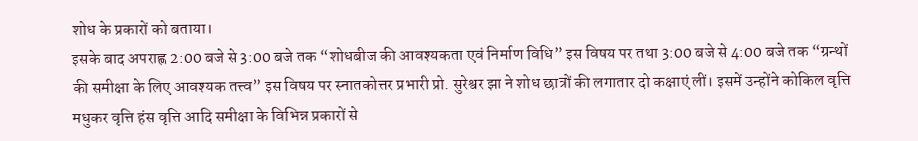शोध के प्रकारों को बताया।
इसके बाद अपराह्ण 2:00 बजे से 3:00 बजे तक “शोधबीज की आवश्यकता एवं निर्माण विधि” इस विषय पर तथा 3:00 बजे से 4:00 बजे तक “ग्रन्थों की समीक्षा के लिए आवश्यक तत्त्व” इस विषय पर स्नातकोत्तर प्रभारी प्रो. सुरेश्वर झा ने शोध छात्रों की लगातार दो कक्षाएं लीं। इसमें उन्होंने कोकिल वृत्ति मधुकर वृत्ति हंस वृत्ति आदि समीक्षा के विभिन्न प्रकारों से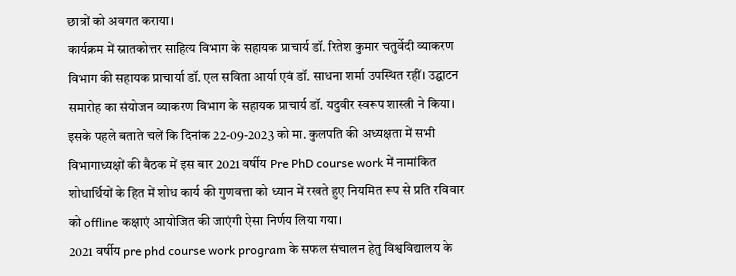छात्रों को अवगत कराया।
कार्यक्रम में स्नातकोत्तर साहित्य विभाग के सहायक प्राचार्य डॉ. रितेश कुमार चतुर्वेदी व्याकरण विभाग की सहायक प्राचार्या डॉ. एल सविता आर्या एवं डॉ. साधना शर्मा उपस्थित रहीं। उद्घाटन समारोह का संयोजन व्याकरण विभाग के सहायक प्राचार्य डॉ. यदुवीर स्वरूप शास्त्री ने किया।
इसके पहले बताते चलें कि दिनांक 22-09-2023 को मा. कुलपति की अध्यक्षता में सभी विभागाध्यक्षों की बैठक में इस बार 2021 वर्षीय Pre PhD course work में नामांकित शोधार्थियों के हित में शोध कार्य की गुणवत्ता को ध्यान में रखते हुए नियमित रूप से प्रति रविवार को offline कक्षाएं आयोजित की जाएंगी ऐसा निर्णय लिया गया।
2021 वर्षीय pre phd course work program के सफल संचालन हेतु विश्वविद्यालय के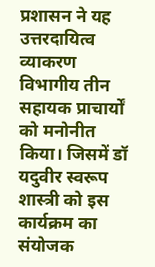प्रशासन ने यह उत्तरदायित्व व्याकरण विभागीय तीन सहायक प्राचार्यों को मनोनीत किया। जिसमें डॉ यदुवीर स्वरूप शास्त्री को इस कार्यक्रम का संयोजक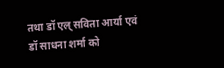तथा डॉ एल् सविता आर्या एवं डॉ साधना शर्मा को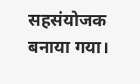सहसंयोजक बनाया गया।